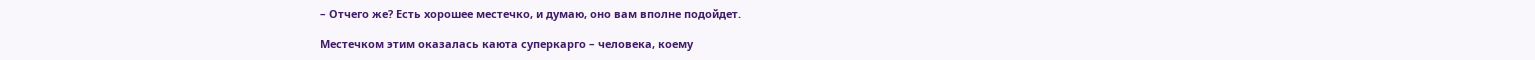– Отчего же? Есть хорошее местечко, и думаю, оно вам вполне подойдет.

Местечком этим оказалась каюта суперкарго – человека, коему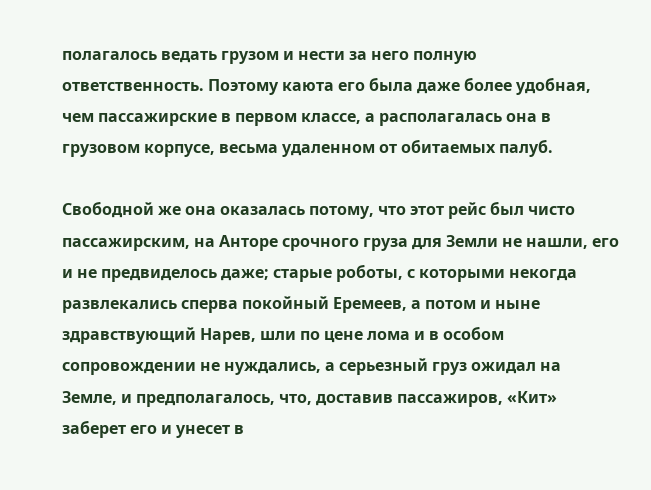полагалось ведать грузом и нести за него полную ответственность. Поэтому каюта его была даже более удобная, чем пассажирские в первом классе, а располагалась она в грузовом корпусе, весьма удаленном от обитаемых палуб.

Свободной же она оказалась потому, что этот рейс был чисто пассажирским, на Анторе срочного груза для Земли не нашли, его и не предвиделось даже; старые роботы, с которыми некогда развлекались сперва покойный Еремеев, а потом и ныне здравствующий Нарев, шли по цене лома и в особом сопровождении не нуждались, а серьезный груз ожидал на Земле, и предполагалось, что, доставив пассажиров, «Кит» заберет его и унесет в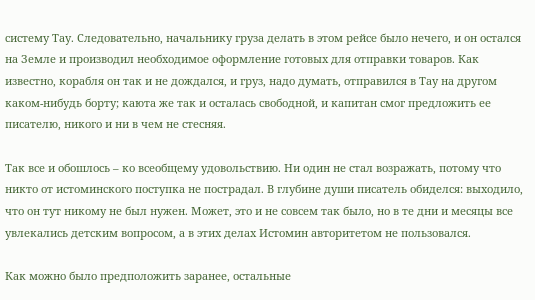систему Тау. Следовательно, начальнику груза делать в этом рейсе было нечего, и он остался на Земле и производил необходимое оформление готовых для отправки товаров. Как известно, корабля он так и не дождался, и груз, надо думать, отправился в Тау на другом каком-нибудь борту; каюта же так и осталась свободной, и капитан смог предложить ее писателю, никого и ни в чем не стесняя.

Так все и обошлось – ко всеобщему удовольствию. Ни один не стал возражать, потому что никто от истоминского поступка не пострадал. В глубине души писатель обиделся: выходило, что он тут никому не был нужен. Может, это и не совсем так было, но в те дни и месяцы все увлекались детским вопросом, а в этих делах Истомин авторитетом не пользовался.

Как можно было предположить заранее, остальные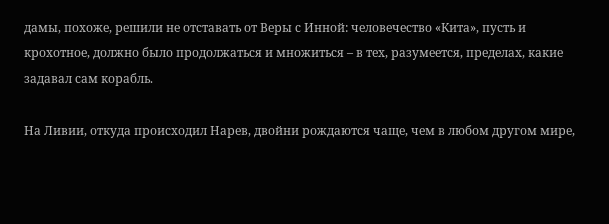дамы, похоже, решили не отставать от Веры с Инной: человечество «Кита», пусть и крохотное, должно было продолжаться и множиться – в тех, разумеется, пределах, какие задавал сам корабль.

На Ливии, откуда происходил Нарев, двойни рождаются чаще, чем в любом другом мире,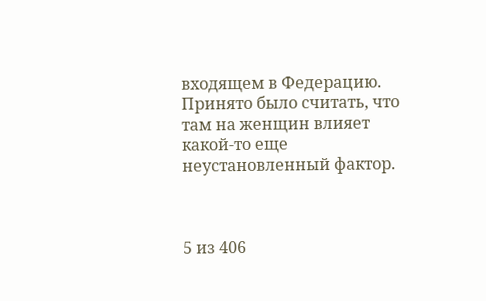входящем в Федерацию. Принято было считать, что там на женщин влияет какой-то еще неустановленный фактор.



5 из 406